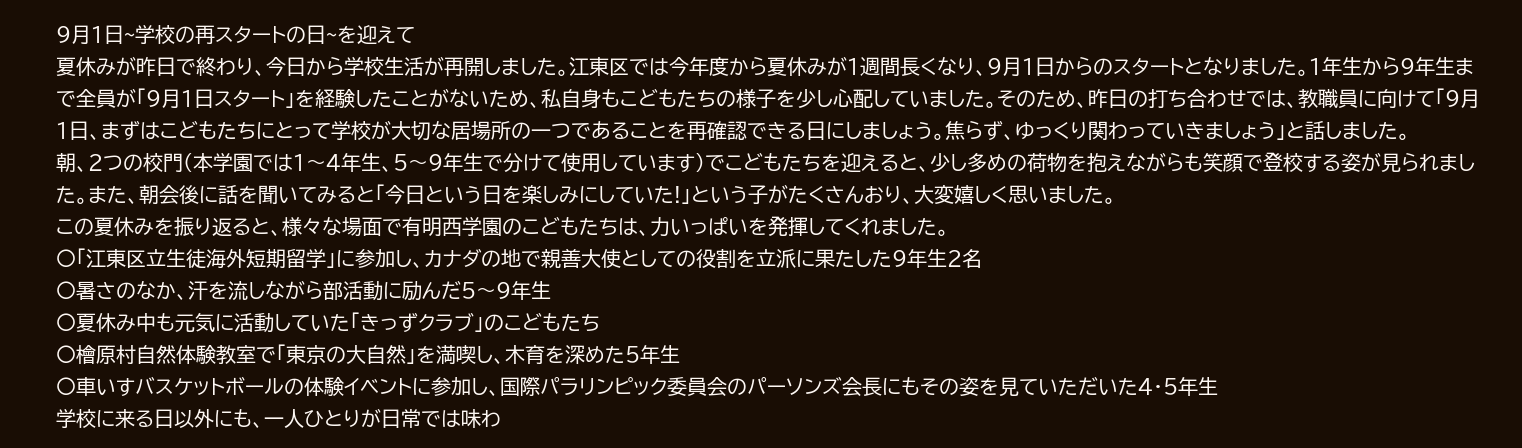9月1日~学校の再スタートの日~を迎えて
夏休みが昨日で終わり、今日から学校生活が再開しました。江東区では今年度から夏休みが1週間長くなり、9月1日からのスタートとなりました。1年生から9年生まで全員が「9月1日スタート」を経験したことがないため、私自身もこどもたちの様子を少し心配していました。そのため、昨日の打ち合わせでは、教職員に向けて「9月1日、まずはこどもたちにとって学校が大切な居場所の一つであることを再確認できる日にしましょう。焦らず、ゆっくり関わっていきましょう」と話しました。
朝、2つの校門(本学園では1〜4年生、5〜9年生で分けて使用しています)でこどもたちを迎えると、少し多めの荷物を抱えながらも笑顔で登校する姿が見られました。また、朝会後に話を聞いてみると「今日という日を楽しみにしていた!」という子がたくさんおり、大変嬉しく思いました。
この夏休みを振り返ると、様々な場面で有明西学園のこどもたちは、力いっぱいを発揮してくれました。
〇「江東区立生徒海外短期留学」に参加し、カナダの地で親善大使としての役割を立派に果たした9年生2名
〇暑さのなか、汗を流しながら部活動に励んだ5〜9年生
〇夏休み中も元気に活動していた「きっずクラブ」のこどもたち
〇檜原村自然体験教室で「東京の大自然」を満喫し、木育を深めた5年生
〇車いすバスケットボールの体験イベントに参加し、国際パラリンピック委員会のパーソンズ会長にもその姿を見ていただいた4・5年生
学校に来る日以外にも、一人ひとりが日常では味わ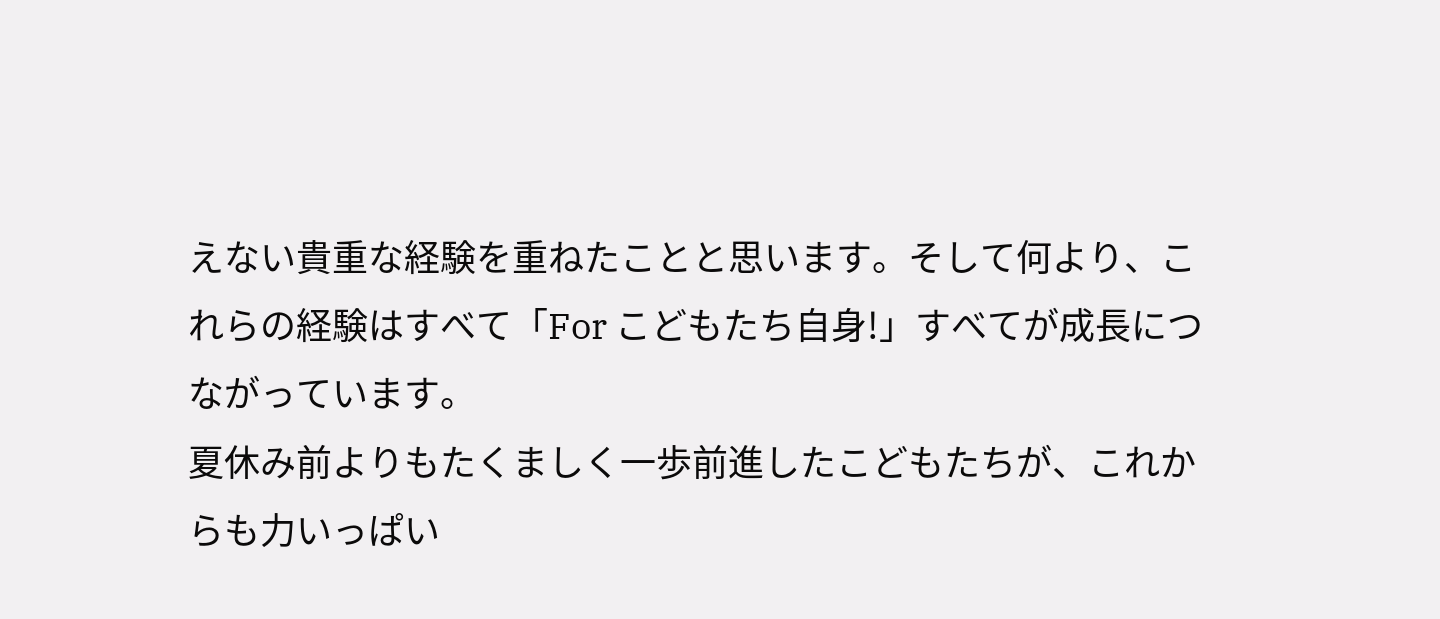えない貴重な経験を重ねたことと思います。そして何より、これらの経験はすべて「For こどもたち自身!」すべてが成長につながっています。
夏休み前よりもたくましく一歩前進したこどもたちが、これからも力いっぱい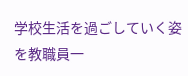学校生活を過ごしていく姿を教職員一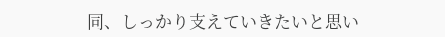同、しっかり支えていきたいと思い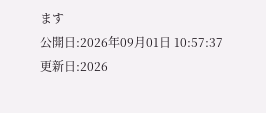ます
公開日:2026年09月01日 10:57:37
更新日:2026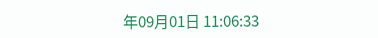年09月01日 11:06:33